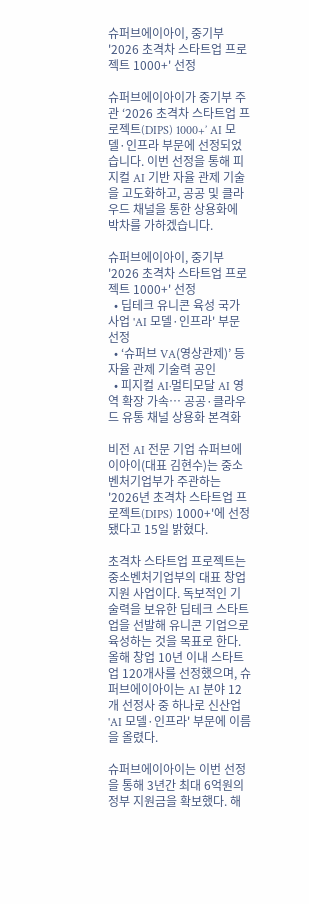슈퍼브에이아이, 중기부 '2026 초격차 스타트업 프로젝트 1000+' 선정

슈퍼브에이아이가 중기부 주관 ‘2026 초격차 스타트업 프로젝트(DIPS) 1000+’ AI 모델·인프라 부문에 선정되었습니다. 이번 선정을 통해 피지컬 AI 기반 자율 관제 기술을 고도화하고, 공공 및 클라우드 채널을 통한 상용화에 박차를 가하겠습니다.

슈퍼브에이아이, 중기부 '2026 초격차 스타트업 프로젝트 1000+' 선정
  • 딥테크 유니콘 육성 국가 사업 'AI 모델·인프라' 부문 선정
  • ‘슈퍼브 VA(영상관제)’ 등 자율 관제 기술력 공인
  • 피지컬 AI·멀티모달 AI 영역 확장 가속… 공공·클라우드 유통 채널 상용화 본격화

비전 AI 전문 기업 슈퍼브에이아이(대표 김현수)는 중소벤처기업부가 주관하는 '2026년 초격차 스타트업 프로젝트(DIPS) 1000+'에 선정됐다고 15일 밝혔다.

초격차 스타트업 프로젝트는 중소벤처기업부의 대표 창업 지원 사업이다. 독보적인 기술력을 보유한 딥테크 스타트업을 선발해 유니콘 기업으로 육성하는 것을 목표로 한다. 올해 창업 10년 이내 스타트업 120개사를 선정했으며, 슈퍼브에이아이는 AI 분야 12개 선정사 중 하나로 신산업 'AI 모델·인프라' 부문에 이름을 올렸다.

슈퍼브에이아이는 이번 선정을 통해 3년간 최대 6억원의 정부 지원금을 확보했다. 해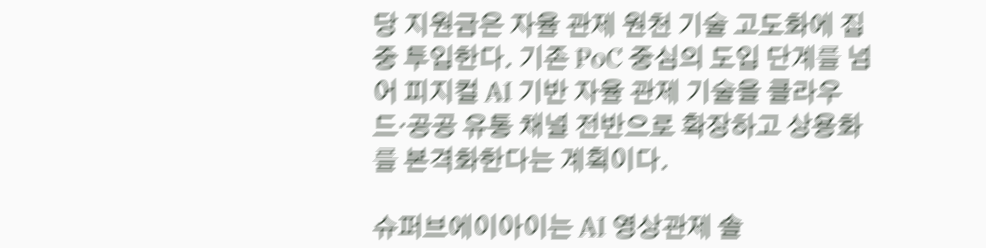당 지원금은 자율 관제 원천 기술 고도화에 집중 투입한다. 기존 PoC 중심의 도입 단계를 넘어 피지컬 AI 기반 자율 관제 기술을 클라우드·공공 유통 채널 전반으로 확장하고 상용화를 본격화한다는 계획이다.

슈퍼브에이아이는 AI 영상관제 솔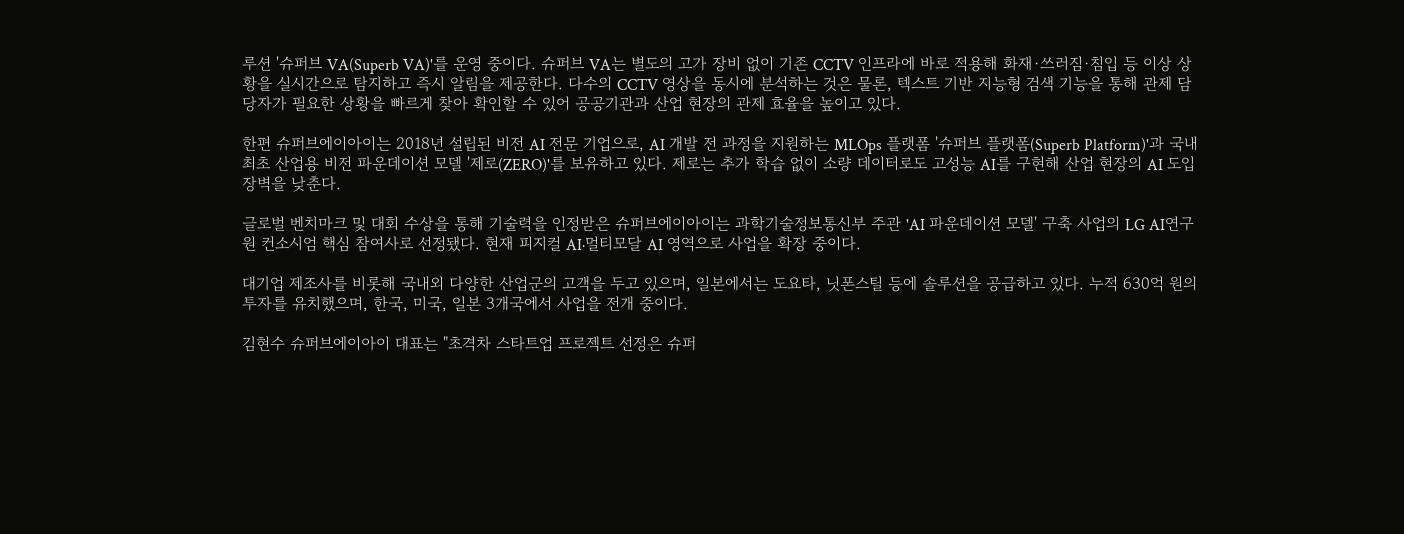루션 '슈퍼브 VA(Superb VA)'를 운영 중이다. 슈퍼브 VA는 별도의 고가 장비 없이 기존 CCTV 인프라에 바로 적용해 화재·쓰러짐·침입 등 이상 상황을 실시간으로 탐지하고 즉시 알림을 제공한다. 다수의 CCTV 영상을 동시에 분석하는 것은 물론, 텍스트 기반 지능형 검색 기능을 통해 관제 담당자가 필요한 상황을 빠르게 찾아 확인할 수 있어 공공기관과 산업 현장의 관제 효율을 높이고 있다.

한편 슈퍼브에이아이는 2018년 설립된 비전 AI 전문 기업으로, AI 개발 전 과정을 지원하는 MLOps 플랫폼 '슈퍼브 플랫폼(Superb Platform)'과 국내 최초 산업용 비전 파운데이션 모델 '제로(ZERO)'를 보유하고 있다. 제로는 추가 학습 없이 소량 데이터로도 고성능 AI를 구현해 산업 현장의 AI 도입 장벽을 낮춘다.

글로벌 벤치마크 및 대회 수상을 통해 기술력을 인정받은 슈퍼브에이아이는 과학기술정보통신부 주관 'AI 파운데이션 모델' 구축 사업의 LG AI연구원 컨소시엄 핵심 참여사로 선정됐다. 현재 피지컬 AI·멀티모달 AI 영역으로 사업을 확장 중이다.

대기업 제조사를 비롯해 국내외 다양한 산업군의 고객을 두고 있으며, 일본에서는 도요타, 닛폰스틸 등에 솔루션을 공급하고 있다. 누적 630억 원의 투자를 유치했으며, 한국, 미국, 일본 3개국에서 사업을 전개 중이다.

김현수 슈퍼브에이아이 대표는 "초격차 스타트업 프로젝트 선정은 슈퍼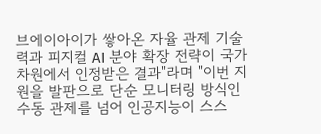브에이아이가 쌓아온 자율 관제 기술력과 피지컬 AI 분야 확장 전략이 국가 차원에서 인정받은 결과"라며 "이번 지원을 발판으로 단순 모니터링 방식인 수동 관제를 넘어 인공지능이 스스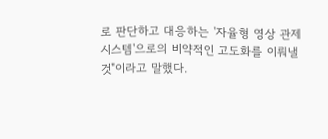로 판단하고 대응하는 '자율형 영상 관제 시스템'으로의 비약적인 고도화를 이뤄낼 것"이라고 말했다.